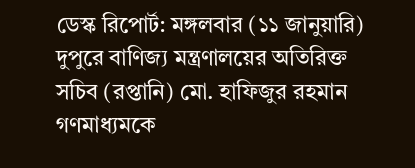ডেস্ক রিপোর্ট: মঙ্গলবার (১১ জানুয়ারি) দুপুরে বাণিজ্য মন্ত্রণালয়ের অতিরিক্ত সচিব (রপ্তানি) মো. হাফিজুর রহমান গণমাধ্যমকে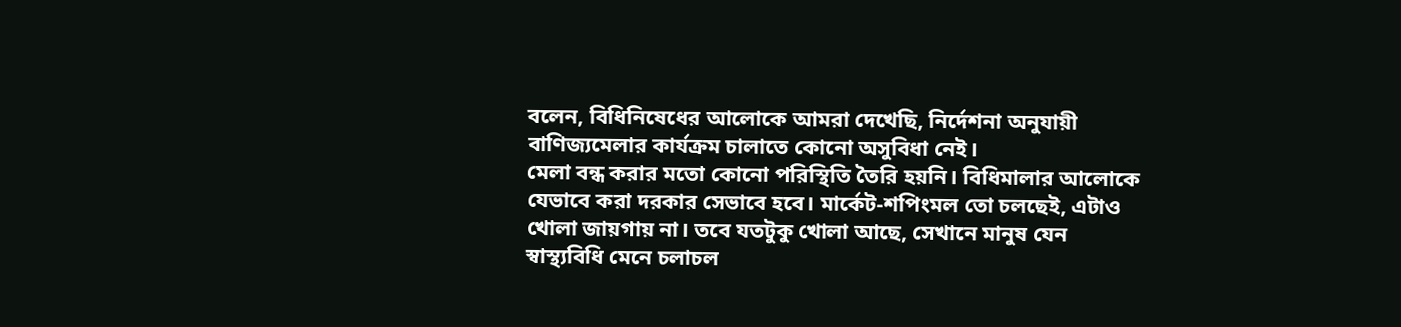বলেন, বিধিনিষেধের আলোকে আমরা দেখেছি, নির্দেশনা অনুযায়ী বাণিজ্যমেলার কার্যক্রম চালাতে কোনো অসুবিধা নেই।
মেলা বন্ধ করার মতো কোনো পরিস্থিতি তৈরি হয়নি। বিধিমালার আলোকে যেভাবে করা দরকার সেভাবে হবে। মার্কেট-শপিংমল তো চলছেই, এটাও খোলা জায়গায় না। তবে যতটুকু খোলা আছে, সেখানে মানুষ যেন স্বাস্থ্যবিধি মেনে চলাচল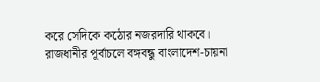করে সেদিকে কঠোর নজরদারি থাকবে।
রাজধানীর পূর্বাচলে বঙ্গবন্ধু বাংলাদেশ-চায়না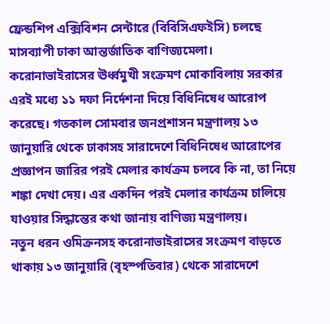ফ্রেন্ডশিপ এক্সিবিশন সেন্টারে (বিবিসিএফইসি) চলছে মাসব্যাপী ঢাকা আন্তর্জাতিক বাণিজ্যমেলা। করোনাভাইরাসের ঊর্ধ্বমুখী সংক্রমণ মোকাবিলায় সরকার এরই মধ্যে ১১ দফা নির্দেশনা দিয়ে বিধিনিষেধ আরোপ করেছে। গতকাল সোমবার জনপ্রশাসন মন্ত্রণালয় ১৩ জানুয়ারি থেকে ঢাকাসহ সারাদেশে বিধিনিষেধ আরোপের প্রজ্ঞাপন জারির পরই মেলার কার্যক্রম চলবে কি না, তা নিয়ে শঙ্কা দেখা দেয়। এর একদিন পরই মেলার কার্যক্রম চালিয়ে যাওয়ার সিদ্ধান্তের কথা জানায় বাণিজ্য মন্ত্রণালয়।
নতুন ধরন ওমিক্রনসহ করোনাভাইরাসের সংক্রমণ বাড়তে থাকায় ১৩ জানুয়ারি (বৃহস্পতিবার) থেকে সারাদেশে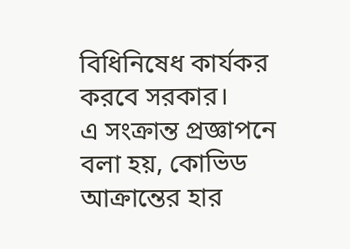বিধিনিষেধ কার্যকর করবে সরকার।
এ সংক্রান্ত প্রজ্ঞাপনে বলা হয়, কোভিড আক্রান্তের হার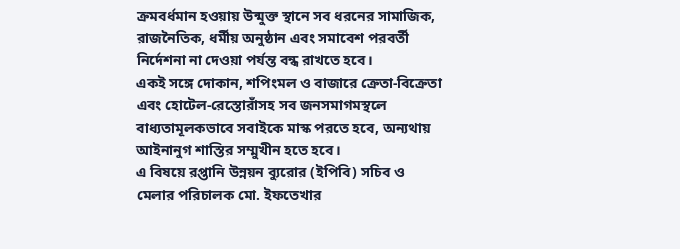ক্রমবর্ধমান হওয়ায় উন্মুক্ত স্থানে সব ধরনের সামাজিক, রাজনৈতিক, ধর্মীয় অনুষ্ঠান এবং সমাবেশ পরবর্তী নির্দেশনা না দেওয়া পর্যন্ত বন্ধ রাখতে হবে।
একই সঙ্গে দোকান, শপিংমল ও বাজারে ক্রেতা-বিক্রেতা এবং হোটেল-রেস্তোরাঁসহ সব জনসমাগমস্থলে বাধ্যতামূলকভাবে সবাইকে মাস্ক পরতে হবে, অন্যথায় আইনানুগ শাস্তির সম্মুখীন হতে হবে।
এ বিষয়ে রপ্তানি উন্নয়ন ব্যুরোর (ইপিবি) সচিব ও মেলার পরিচালক মো. ইফতেখার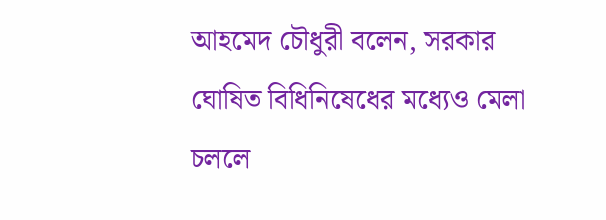আহমেদ চৌধুরী বলেন, সরকার ঘোষিত বিধিনিষেধের মধ্যেও মেলা চললে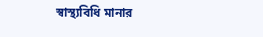স্বাস্থ্যবিধি মানার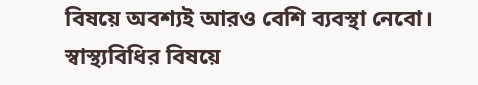বিষয়ে অবশ্যই আরও বেশি ব্যবস্থা নেবো। স্বাস্থ্যবিধির বিষয়ে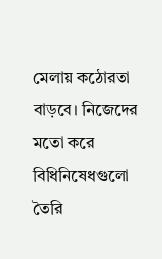মেলায় কঠোরতা বাড়বে। নিজেদের মতো করে বিধিনিষেধগুলো তৈরি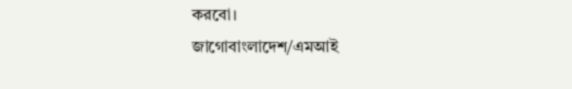করবো।
জাগোবাংলাদেশ/এমআই